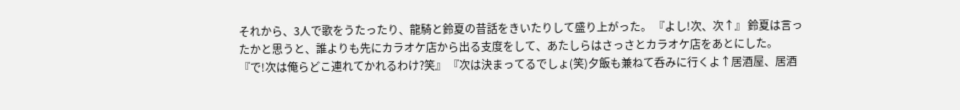それから、3人で歌をうたったり、龍騎と鈴夏の昔話をきいたりして盛り上がった。 『よし!次、次↑』 鈴夏は言ったかと思うと、誰よりも先にカラオケ店から出る支度をして、あたしらはさっさとカラオケ店をあとにした。 『で!次は俺らどこ連れてかれるわけ?笑』 『次は決まってるでしょ(笑)夕飯も兼ねて呑みに行くよ↑居酒屋、居酒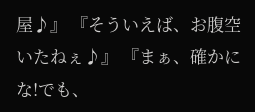屋♪』 『そういえば、お腹空いたねぇ♪』 『まぁ、確かにな!でも、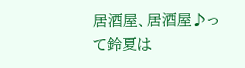居酒屋、居酒屋♪って鈴夏は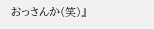おっさんか(笑)』